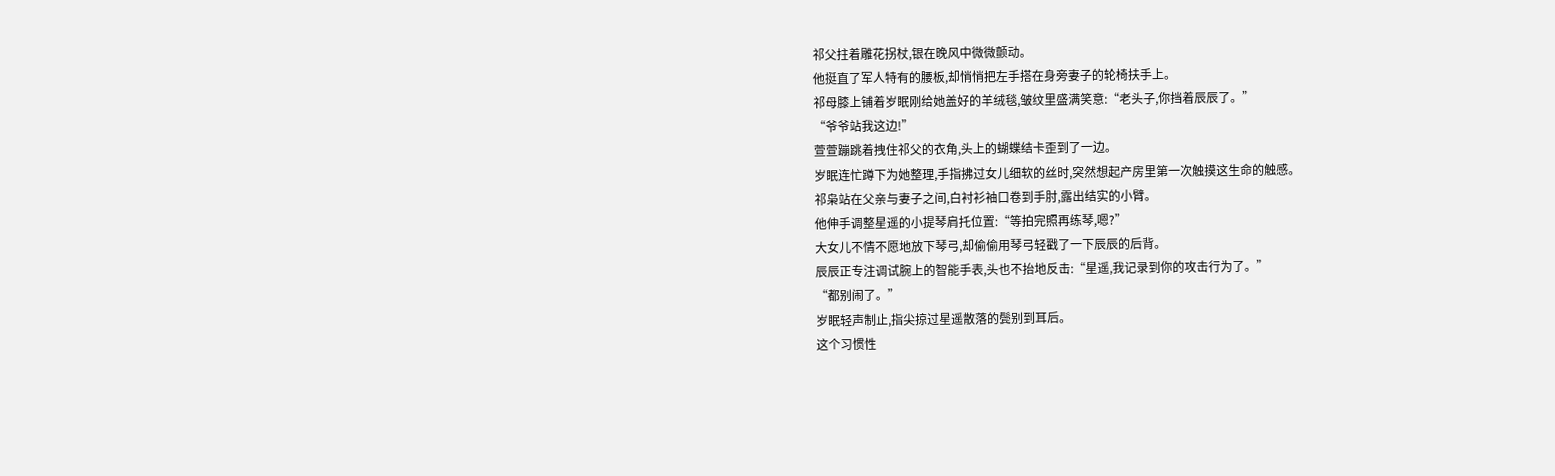祁父拄着雕花拐杖,银在晚风中微微颤动。
他挺直了军人特有的腰板,却悄悄把左手搭在身旁妻子的轮椅扶手上。
祁母膝上铺着岁眠刚给她盖好的羊绒毯,皱纹里盛满笑意:“老头子,你挡着辰辰了。”
“爷爷站我这边!”
萱萱蹦跳着拽住祁父的衣角,头上的蝴蝶结卡歪到了一边。
岁眠连忙蹲下为她整理,手指拂过女儿细软的丝时,突然想起产房里第一次触摸这生命的触感。
祁枭站在父亲与妻子之间,白衬衫袖口卷到手肘,露出结实的小臂。
他伸手调整星遥的小提琴肩托位置:“等拍完照再练琴,嗯?”
大女儿不情不愿地放下琴弓,却偷偷用琴弓轻戳了一下辰辰的后背。
辰辰正专注调试腕上的智能手表,头也不抬地反击:“星遥,我记录到你的攻击行为了。”
“都别闹了。”
岁眠轻声制止,指尖掠过星遥散落的鬓别到耳后。
这个习惯性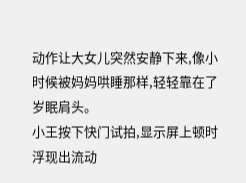动作让大女儿突然安静下来,像小时候被妈妈哄睡那样,轻轻靠在了岁眠肩头。
小王按下快门试拍,显示屏上顿时浮现出流动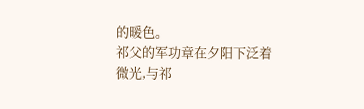的暖色。
祁父的军功章在夕阳下泛着微光,与祁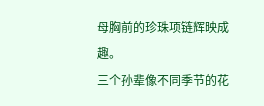母胸前的珍珠项链辉映成趣。
三个孙辈像不同季节的花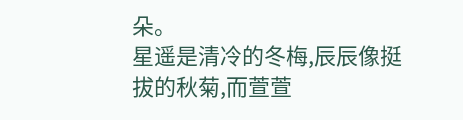朵。
星遥是清冷的冬梅,辰辰像挺拔的秋菊,而萱萱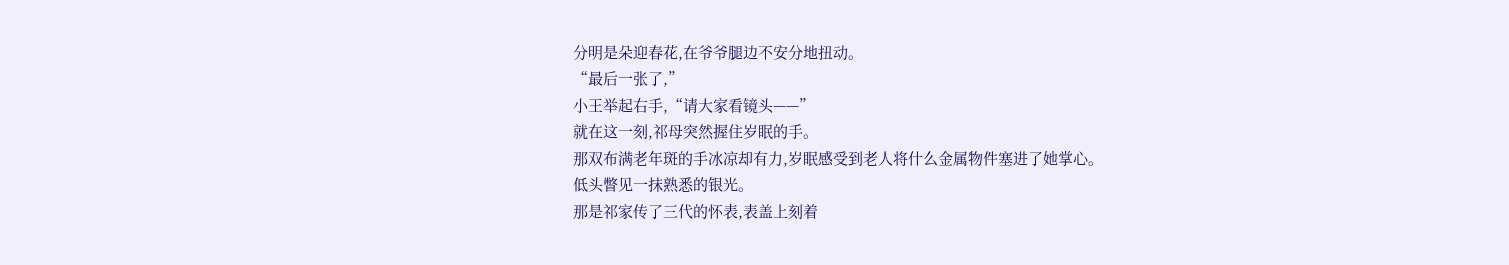分明是朵迎春花,在爷爷腿边不安分地扭动。
“最后一张了,”
小王举起右手,“请大家看镜头——”
就在这一刻,祁母突然握住岁眠的手。
那双布满老年斑的手冰凉却有力,岁眠感受到老人将什么金属物件塞进了她掌心。
低头瞥见一抹熟悉的银光。
那是祁家传了三代的怀表,表盖上刻着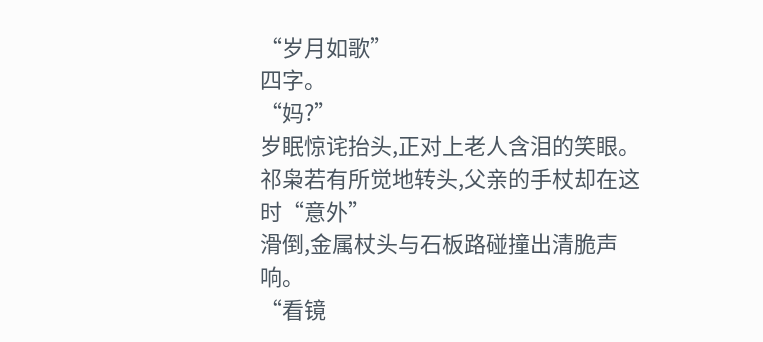“岁月如歌”
四字。
“妈?”
岁眠惊诧抬头,正对上老人含泪的笑眼。
祁枭若有所觉地转头,父亲的手杖却在这时“意外”
滑倒,金属杖头与石板路碰撞出清脆声响。
“看镜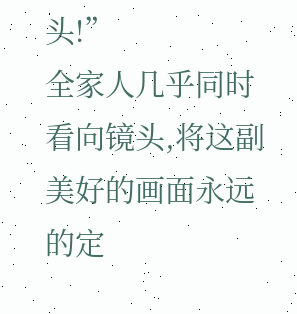头!”
全家人几乎同时看向镜头,将这副美好的画面永远的定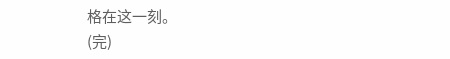格在这一刻。
(完)